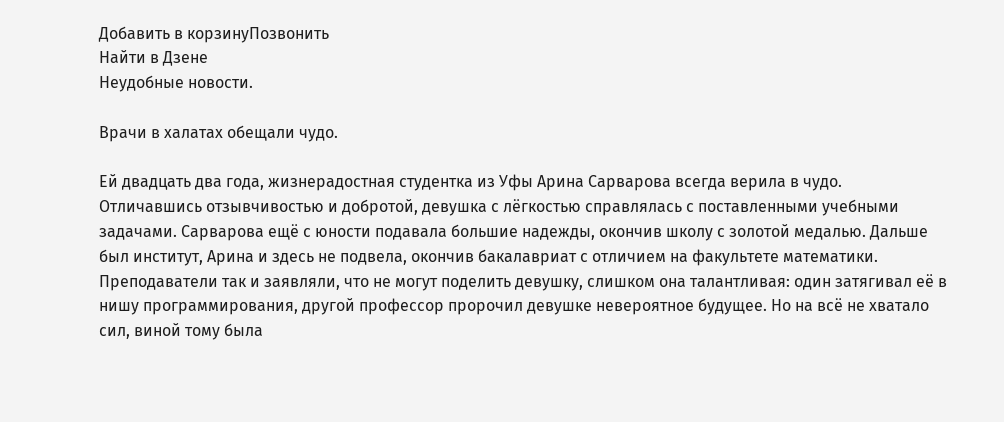Добавить в корзинуПозвонить
Найти в Дзене
Неудобные новости.

Врачи в халатах обещали чудо.

Ей двадцать два года, жизнерадостная студентка из Уфы Арина Сарварова всегда верила в чудо. Отличавшись отзывчивостью и добротой, девушка с лёгкостью справлялась с поставленными учебными задачами. Сарварова ещё с юности подавала большие надежды, окончив школу с золотой медалью. Дальше был институт, Арина и здесь не подвела, окончив бакалавриат с отличием на факультете математики. Преподаватели так и заявляли, что не могут поделить девушку, слишком она талантливая: один затягивал её в нишу программирования, другой профессор пророчил девушке невероятное будущее. Но на всё не хватало сил, виной тому была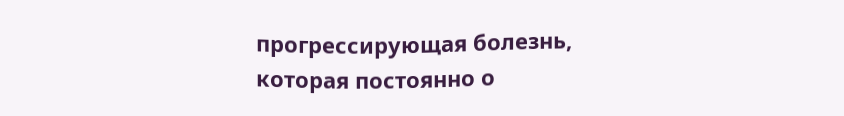прогрессирующая болезнь, которая постоянно о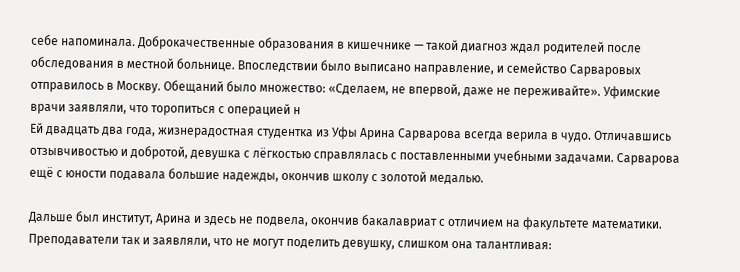себе напоминала. Доброкачественные образования в кишечнике — такой диагноз ждал родителей после обследования в местной больнице. Впоследствии было выписано направление, и семейство Сарваровых отправилось в Москву. Обещаний было множество: «Сделаем, не впервой, даже не переживайте». Уфимские врачи заявляли, что торопиться с операцией н
Ей двадцать два года, жизнерадостная студентка из Уфы Арина Сарварова всегда верила в чудо. Отличавшись отзывчивостью и добротой, девушка с лёгкостью справлялась с поставленными учебными задачами. Сарварова ещё с юности подавала большие надежды, окончив школу с золотой медалью.

Дальше был институт, Арина и здесь не подвела, окончив бакалавриат с отличием на факультете математики. Преподаватели так и заявляли, что не могут поделить девушку, слишком она талантливая: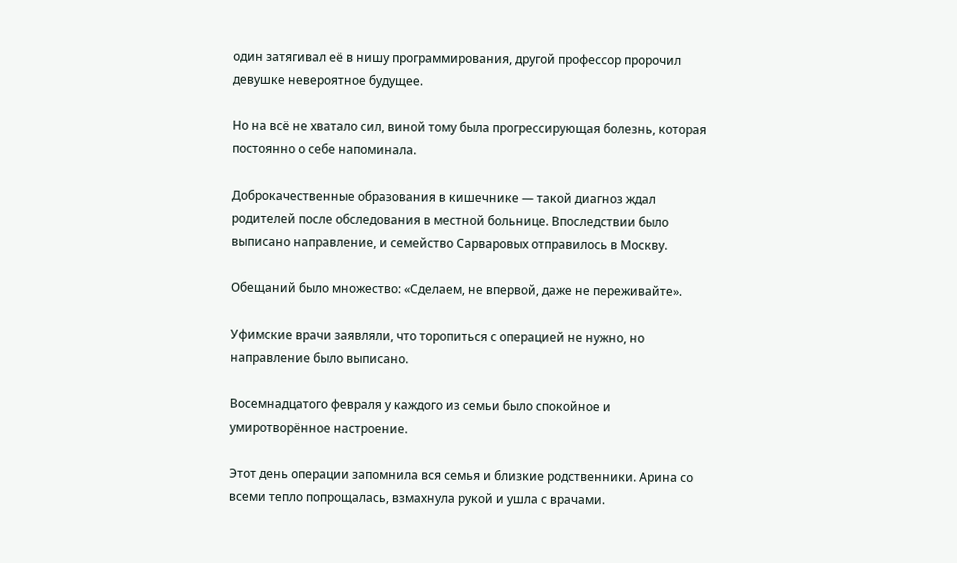один затягивал её в нишу программирования, другой профессор пророчил девушке невероятное будущее.

Но на всё не хватало сил, виной тому была прогрессирующая болезнь, которая постоянно о себе напоминала.

Доброкачественные образования в кишечнике — такой диагноз ждал родителей после обследования в местной больнице. Впоследствии было выписано направление, и семейство Сарваровых отправилось в Москву.

Обещаний было множество: «Сделаем, не впервой, даже не переживайте».

Уфимские врачи заявляли, что торопиться с операцией не нужно, но направление было выписано.

Восемнадцатого февраля у каждого из семьи было спокойное и умиротворённое настроение.

Этот день операции запомнила вся семья и близкие родственники. Арина со всеми тепло попрощалась, взмахнула рукой и ушла с врачами.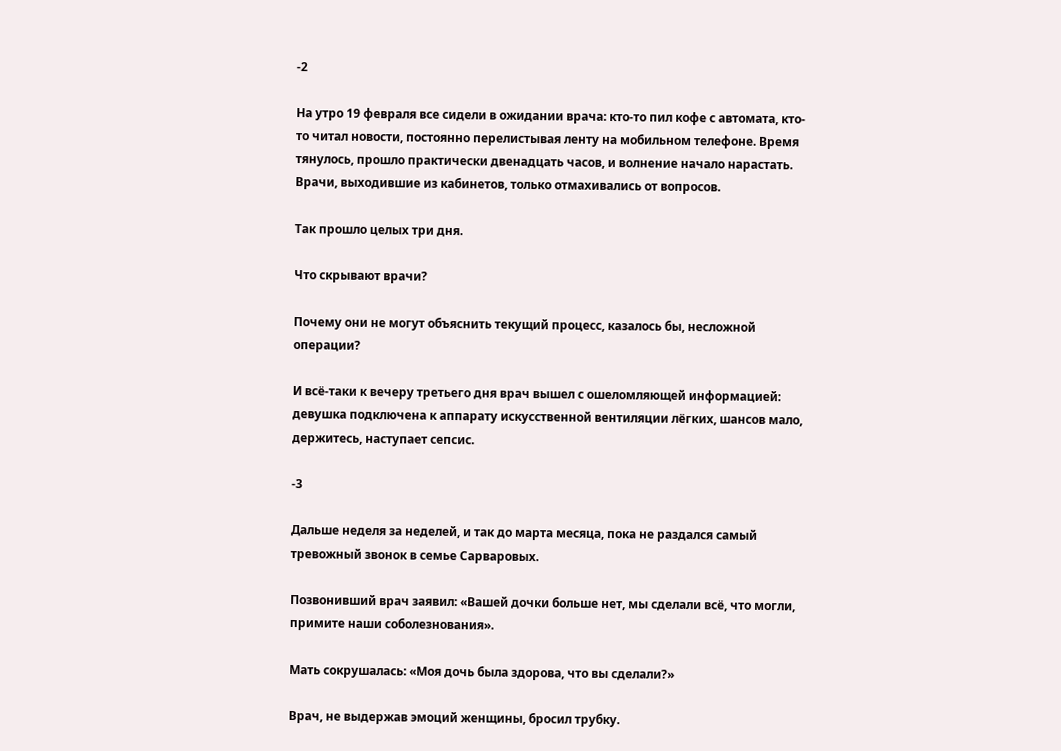-2

На утро 19 февраля все сидели в ожидании врача: кто-то пил кофе с автомата, кто-то читал новости, постоянно перелистывая ленту на мобильном телефоне. Время тянулось, прошло практически двенадцать часов, и волнение начало нарастать. Врачи, выходившие из кабинетов, только отмахивались от вопросов.

Так прошло целых три дня.

Что скрывают врачи?

Почему они не могут объяснить текущий процесс, казалось бы, несложной операции?

И всё-таки к вечеру третьего дня врач вышел с ошеломляющей информацией: девушка подключена к аппарату искусственной вентиляции лёгких, шансов мало, держитесь, наступает сепсис.

-3

Дальше неделя за неделей, и так до марта месяца, пока не раздался самый тревожный звонок в семье Сарваровых.

Позвонивший врач заявил: «Вашей дочки больше нет, мы сделали всё, что могли, примите наши соболезнования».

Мать сокрушалась: «Моя дочь была здорова, что вы сделали?»

Врач, не выдержав эмоций женщины, бросил трубку.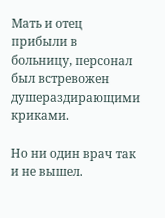Мать и отец прибыли в больницу, персонал был встревожен душераздирающими криками.

Но ни один врач так и не вышел.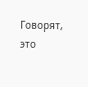Говорят, это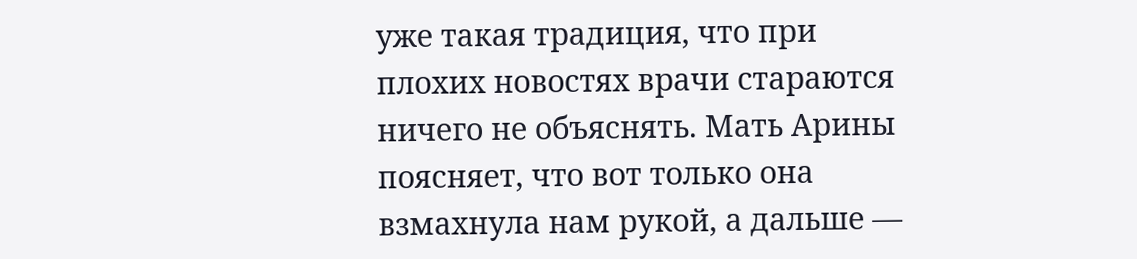уже такая традиция, что при плохих новостях врачи стараются ничего не объяснять. Мать Арины поясняет, что вот только она взмахнула нам рукой, а дальше —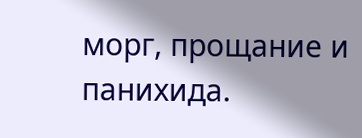морг, прощание и панихида.